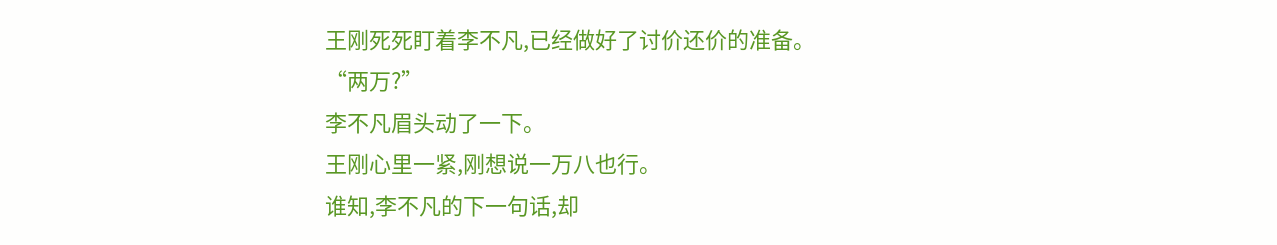王刚死死盯着李不凡,已经做好了讨价还价的准备。
“两万?”
李不凡眉头动了一下。
王刚心里一紧,刚想说一万八也行。
谁知,李不凡的下一句话,却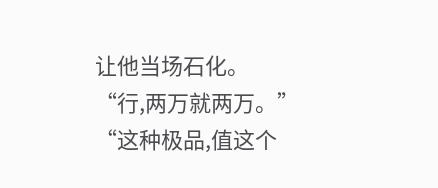让他当场石化。
“行,两万就两万。”
“这种极品,值这个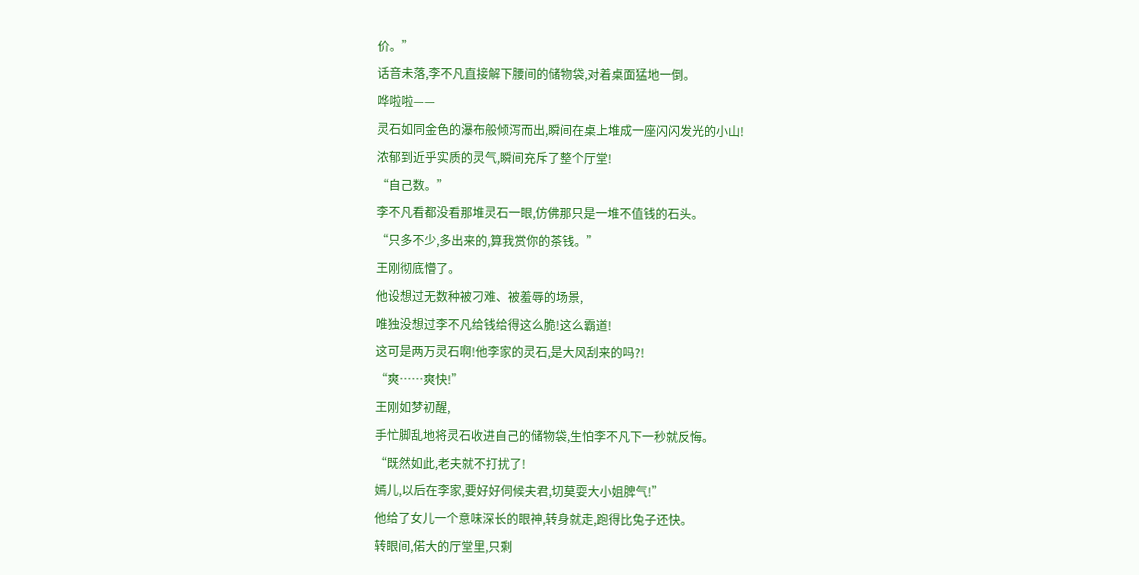价。”
话音未落,李不凡直接解下腰间的储物袋,对着桌面猛地一倒。
哗啦啦——
灵石如同金色的瀑布般倾泻而出,瞬间在桌上堆成一座闪闪发光的小山!
浓郁到近乎实质的灵气,瞬间充斥了整个厅堂!
“自己数。”
李不凡看都没看那堆灵石一眼,仿佛那只是一堆不值钱的石头。
“只多不少,多出来的,算我赏你的茶钱。”
王刚彻底懵了。
他设想过无数种被刁难、被羞辱的场景,
唯独没想过李不凡给钱给得这么脆!这么霸道!
这可是两万灵石啊!他李家的灵石,是大风刮来的吗?!
“爽……爽快!”
王刚如梦初醒,
手忙脚乱地将灵石收进自己的储物袋,生怕李不凡下一秒就反悔。
“既然如此,老夫就不打扰了!
嫣儿,以后在李家,要好好伺候夫君,切莫耍大小姐脾气!”
他给了女儿一个意味深长的眼神,转身就走,跑得比兔子还快。
转眼间,偌大的厅堂里,只剩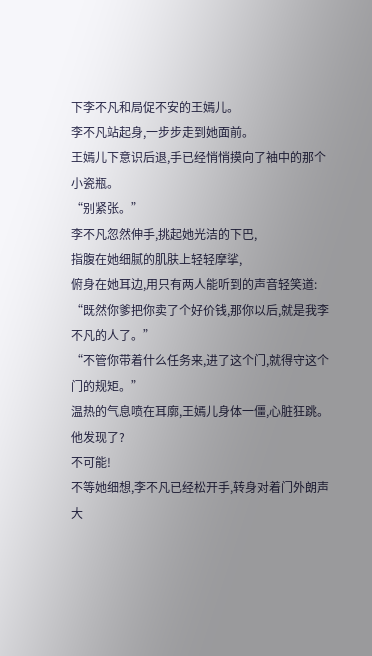下李不凡和局促不安的王嫣儿。
李不凡站起身,一步步走到她面前。
王嫣儿下意识后退,手已经悄悄摸向了袖中的那个小瓷瓶。
“别紧张。”
李不凡忽然伸手,挑起她光洁的下巴,
指腹在她细腻的肌肤上轻轻摩挲,
俯身在她耳边,用只有两人能听到的声音轻笑道:
“既然你爹把你卖了个好价钱,那你以后,就是我李不凡的人了。”
“不管你带着什么任务来,进了这个门,就得守这个门的规矩。”
温热的气息喷在耳廓,王嫣儿身体一僵,心脏狂跳。
他发现了?
不可能!
不等她细想,李不凡已经松开手,转身对着门外朗声大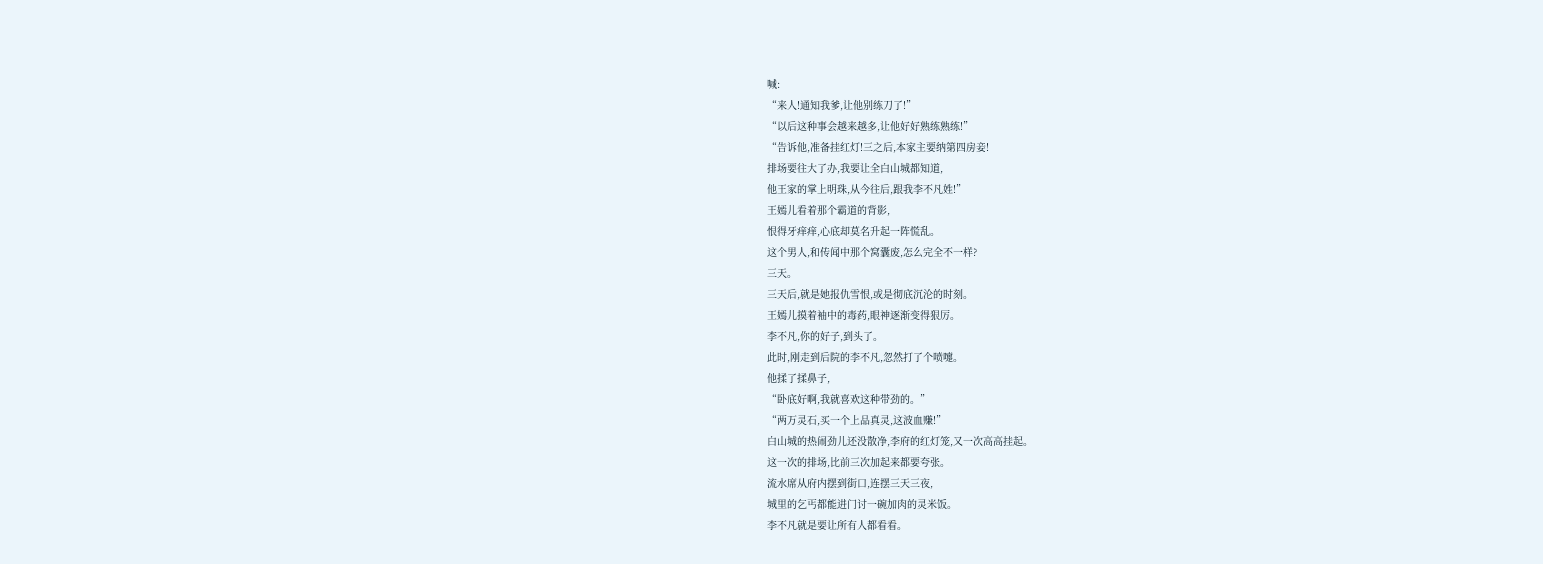喊:
“来人!通知我爹,让他别练刀了!”
“以后这种事会越来越多,让他好好熟练熟练!”
“告诉他,准备挂红灯!三之后,本家主要纳第四房妾!
排场要往大了办,我要让全白山城都知道,
他王家的掌上明珠,从今往后,跟我李不凡姓!”
王嫣儿看着那个霸道的背影,
恨得牙痒痒,心底却莫名升起一阵慌乱。
这个男人,和传闻中那个窝囊废,怎么完全不一样?
三天。
三天后,就是她报仇雪恨,或是彻底沉沦的时刻。
王嫣儿摸着袖中的毒药,眼神逐渐变得狠厉。
李不凡,你的好子,到头了。
此时,刚走到后院的李不凡,忽然打了个喷嚏。
他揉了揉鼻子,
“卧底好啊,我就喜欢这种带劲的。”
“两万灵石,买一个上品真灵,这波血赚!”
白山城的热闹劲儿还没散净,李府的红灯笼,又一次高高挂起。
这一次的排场,比前三次加起来都要夸张。
流水席从府内摆到街口,连摆三天三夜,
城里的乞丐都能进门讨一碗加肉的灵米饭。
李不凡就是要让所有人都看看。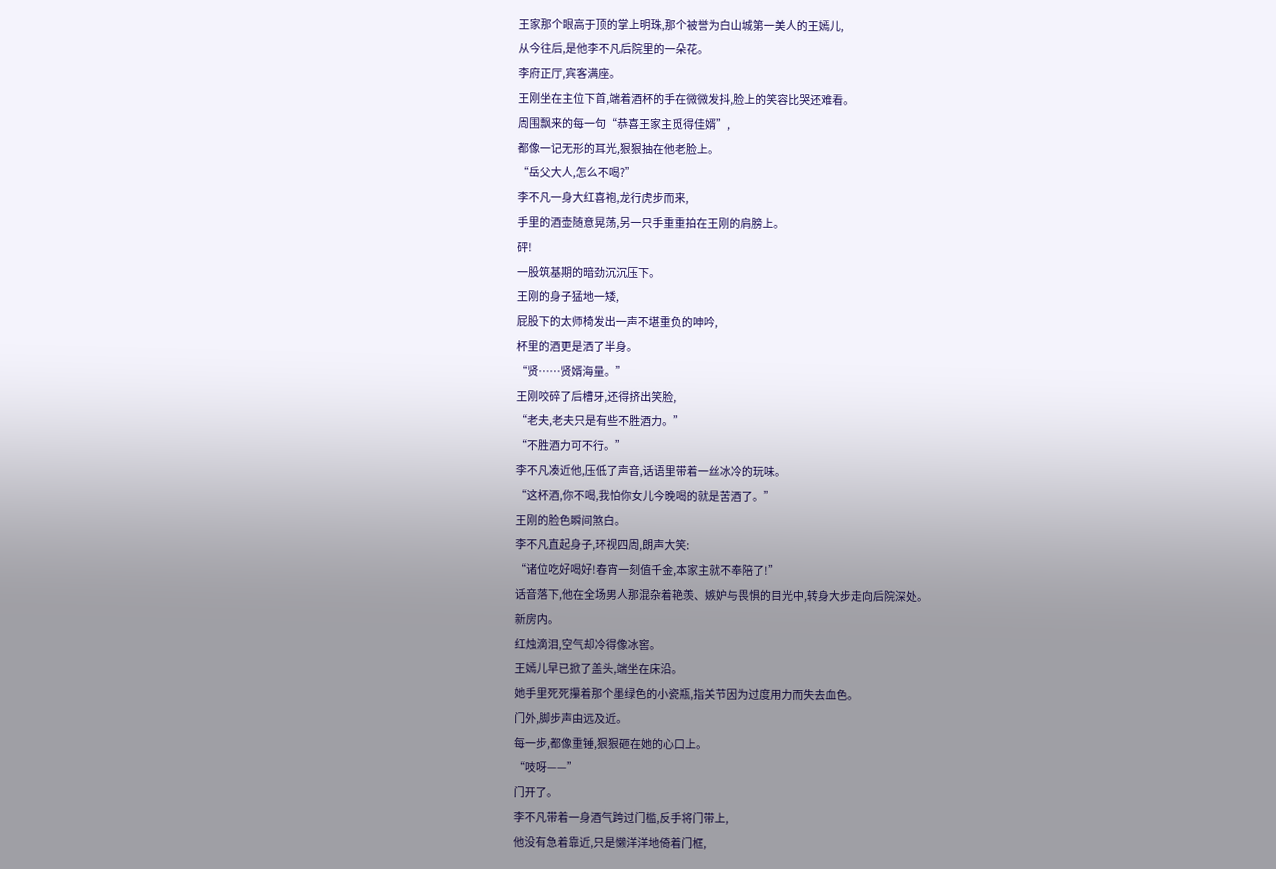王家那个眼高于顶的掌上明珠,那个被誉为白山城第一美人的王嫣儿,
从今往后,是他李不凡后院里的一朵花。
李府正厅,宾客满座。
王刚坐在主位下首,端着酒杯的手在微微发抖,脸上的笑容比哭还难看。
周围飘来的每一句“恭喜王家主觅得佳婿”,
都像一记无形的耳光,狠狠抽在他老脸上。
“岳父大人,怎么不喝?”
李不凡一身大红喜袍,龙行虎步而来,
手里的酒壶随意晃荡,另一只手重重拍在王刚的肩膀上。
砰!
一股筑基期的暗劲沉沉压下。
王刚的身子猛地一矮,
屁股下的太师椅发出一声不堪重负的呻吟,
杯里的酒更是洒了半身。
“贤……贤婿海量。”
王刚咬碎了后槽牙,还得挤出笑脸,
“老夫,老夫只是有些不胜酒力。”
“不胜酒力可不行。”
李不凡凑近他,压低了声音,话语里带着一丝冰冷的玩味。
“这杯酒,你不喝,我怕你女儿今晚喝的就是苦酒了。”
王刚的脸色瞬间煞白。
李不凡直起身子,环视四周,朗声大笑:
“诸位吃好喝好!春宵一刻值千金,本家主就不奉陪了!”
话音落下,他在全场男人那混杂着艳羡、嫉妒与畏惧的目光中,转身大步走向后院深处。
新房内。
红烛滴泪,空气却冷得像冰窖。
王嫣儿早已掀了盖头,端坐在床沿。
她手里死死攥着那个墨绿色的小瓷瓶,指关节因为过度用力而失去血色。
门外,脚步声由远及近。
每一步,都像重锤,狠狠砸在她的心口上。
“吱呀——”
门开了。
李不凡带着一身酒气跨过门槛,反手将门带上,
他没有急着靠近,只是懒洋洋地倚着门框,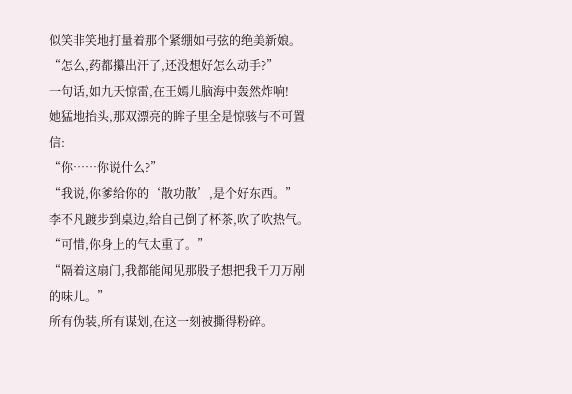似笑非笑地打量着那个紧绷如弓弦的绝美新娘。
“怎么,药都攥出汗了,还没想好怎么动手?”
一句话,如九天惊雷,在王嫣儿脑海中轰然炸响!
她猛地抬头,那双漂亮的眸子里全是惊骇与不可置信:
“你……你说什么?”
“我说,你爹给你的‘散功散’,是个好东西。”
李不凡踱步到桌边,给自己倒了杯茶,吹了吹热气。
“可惜,你身上的气太重了。”
“隔着这扇门,我都能闻见那股子想把我千刀万剐的味儿。”
所有伪装,所有谋划,在这一刻被撕得粉碎。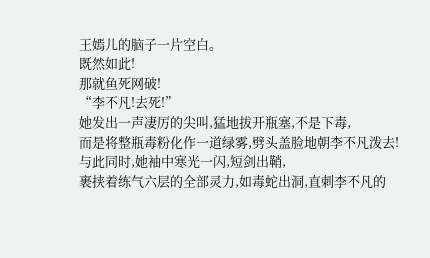王嫣儿的脑子一片空白。
既然如此!
那就鱼死网破!
“李不凡!去死!”
她发出一声凄厉的尖叫,猛地拔开瓶塞,不是下毒,
而是将整瓶毒粉化作一道绿雾,劈头盖脸地朝李不凡泼去!
与此同时,她袖中寒光一闪,短剑出鞘,
裹挟着练气六层的全部灵力,如毒蛇出洞,直刺李不凡的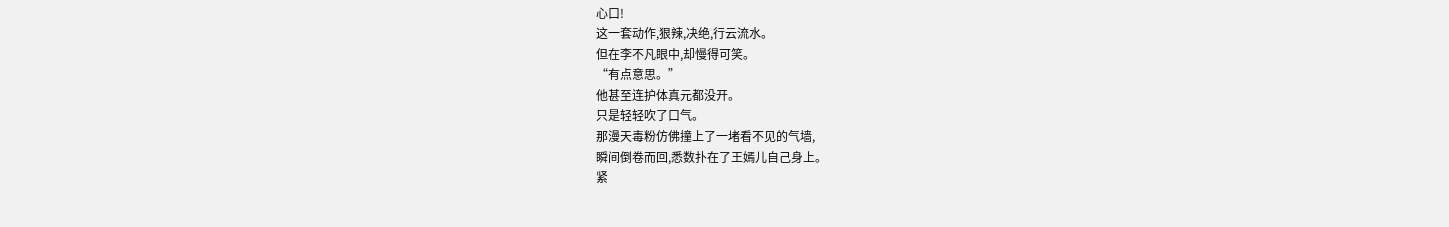心口!
这一套动作,狠辣,决绝,行云流水。
但在李不凡眼中,却慢得可笑。
“有点意思。”
他甚至连护体真元都没开。
只是轻轻吹了口气。
那漫天毒粉仿佛撞上了一堵看不见的气墙,
瞬间倒卷而回,悉数扑在了王嫣儿自己身上。
紧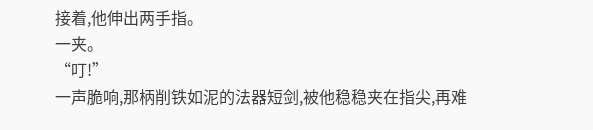接着,他伸出两手指。
一夹。
“叮!”
一声脆响,那柄削铁如泥的法器短剑,被他稳稳夹在指尖,再难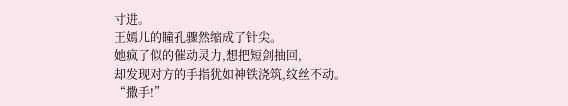寸进。
王嫣儿的瞳孔骤然缩成了针尖。
她疯了似的催动灵力,想把短剑抽回,
却发现对方的手指犹如神铁浇筑,纹丝不动。
“撒手!”